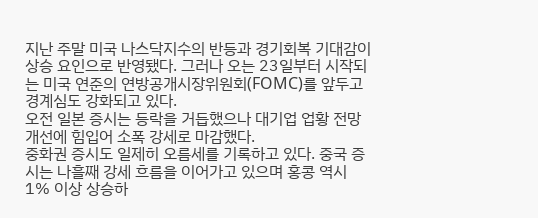지난 주말 미국 나스닥지수의 반등과 경기회복 기대감이 상승 요인으로 반영됐다. 그러나 오는 23일부터 시작되는 미국 연준의 연방공개시장위원회(FOMC)를 앞두고 경계심도 강화되고 있다.
오전 일본 증시는 등락을 거듭했으나 대기업 업황 전망 개선에 힘입어 소폭 강세로 마감했다.
중화권 증시도 일제히 오름세를 기록하고 있다. 중국 증시는 나흘째 강세 흐름을 이어가고 있으며 홍콩 역시 1% 이상 상승하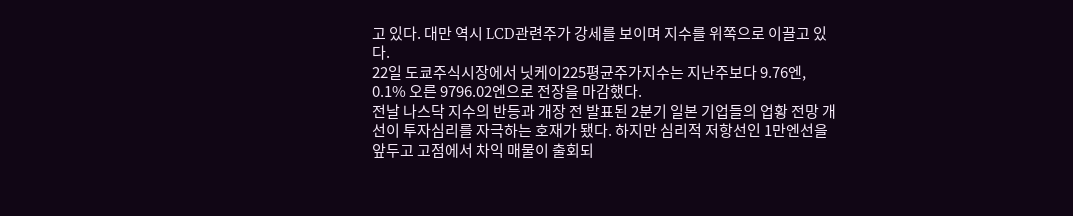고 있다. 대만 역시 LCD관련주가 강세를 보이며 지수를 위쪽으로 이끌고 있다.
22일 도쿄주식시장에서 닛케이225평균주가지수는 지난주보다 9.76엔, 0.1% 오른 9796.02엔으로 전장을 마감했다.
전날 나스닥 지수의 반등과 개장 전 발표된 2분기 일본 기업들의 업황 전망 개선이 투자심리를 자극하는 호재가 됐다. 하지만 심리적 저항선인 1만엔선을 앞두고 고점에서 차익 매물이 출회되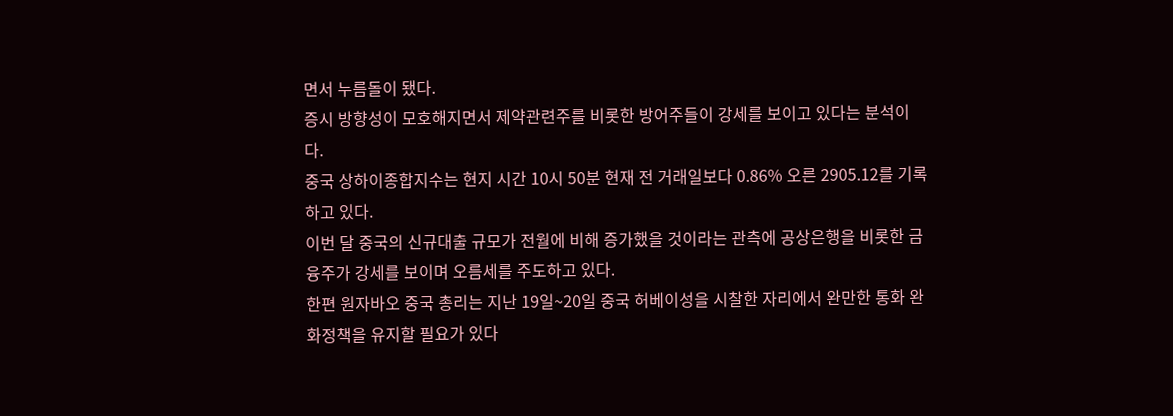면서 누름돌이 됐다.
증시 방향성이 모호해지면서 제약관련주를 비롯한 방어주들이 강세를 보이고 있다는 분석이다.
중국 상하이종합지수는 현지 시간 10시 50분 현재 전 거래일보다 0.86% 오른 2905.12를 기록하고 있다.
이번 달 중국의 신규대출 규모가 전월에 비해 증가했을 것이라는 관측에 공상은행을 비롯한 금융주가 강세를 보이며 오름세를 주도하고 있다.
한편 원자바오 중국 총리는 지난 19일~20일 중국 허베이성을 시찰한 자리에서 완만한 통화 완화정책을 유지할 필요가 있다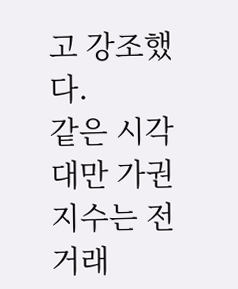고 강조했다.
같은 시각 대만 가권지수는 전 거래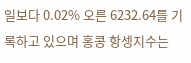일보다 0.02% 오른 6232.64를 기록하고 있으며 홍콩 항셍지수는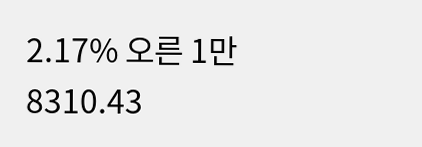2.17% 오른 1만 8310.43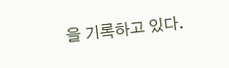을 기록하고 있다.